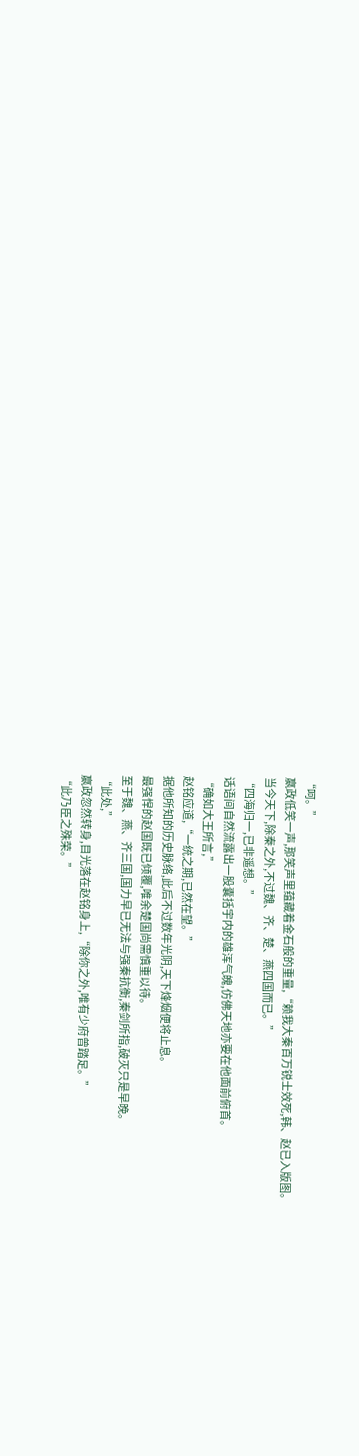“呵。”
嬴政低笑一声,那笑声里蕴藏着金石般的重量,“赖我大秦百万锐士效死,韩、赵已入版图。
当今天下,除秦之外,不过魏、齐、楚、燕四国而已。”
“四海归一,已非遥想。”
话语间自然流露出一股囊括宇内的雄浑气魄,仿佛天地亦要在他面前俯首。
“确如大王所言,”
赵铭应道,“一统之期,已然在望。”
据他所知的历史脉络,此后不过数年光阴,天下烽烟便将止息。
最强悍的赵国既已倾覆,唯余楚国尚需慎重以待。
至于魏、燕、齐三国,国力早已无法与强秦抗衡,秦剑所指,破灭只是早晚。
“此处,”
嬴政忽然转身,目光落在赵铭身上,“除你之外,唯有少府曾踏足。”
“此乃臣之殊荣。”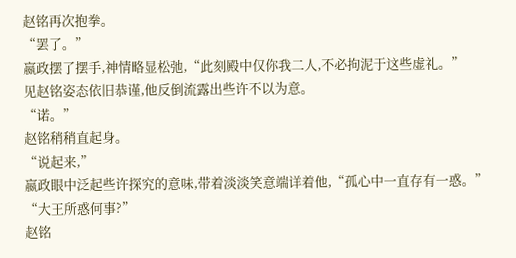赵铭再次抱拳。
“罢了。”
嬴政摆了摆手,神情略显松弛,“此刻殿中仅你我二人,不必拘泥于这些虚礼。”
见赵铭姿态依旧恭谨,他反倒流露出些许不以为意。
“诺。”
赵铭稍稍直起身。
“说起来,”
嬴政眼中泛起些许探究的意味,带着淡淡笑意端详着他,“孤心中一直存有一惑。”
“大王所惑何事?”
赵铭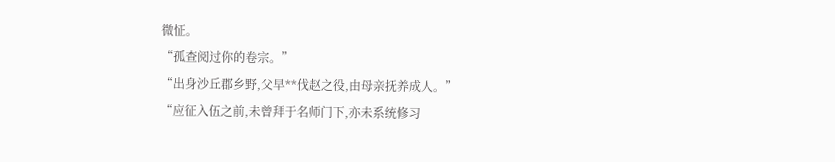微怔。
“孤查阅过你的卷宗。”
“出身沙丘郡乡野,父早**伐赵之役,由母亲抚养成人。”
“应征入伍之前,未曾拜于名师门下,亦未系统修习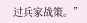过兵家战策。”